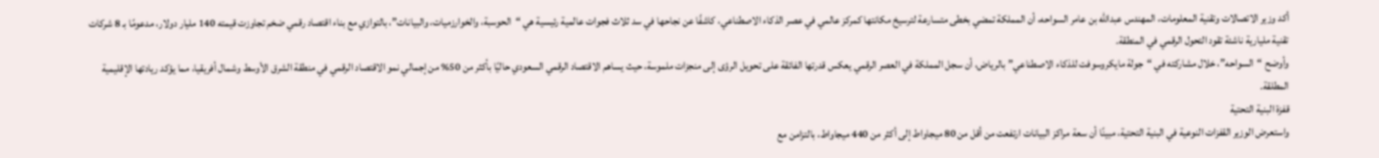أكد وزير الاتصالات وتقنية المعلومات، المهندس عبدالله بن عامر السواحه، أن المملكة تمضي بخطى متسارعة لترسيخ مكانتها كمركز عالمي في عصر الذكاء الاصطناعي، كاشفًا عن نجاحها في سد ثلاث فجوات عالمية رئيسية هي “الحوسبة، والخوارزميات، والبيانات”، بالتوازي مع بناء اقتصاد رقمي ضخم تجاوزت قيمته 140 مليار دولار، مدعومًا بـ 8 شركات تقنية مليارية ناشئة تقود التحول الرقمي في المنطقة.
وأوضح “السواحه”، خلال مشاركته في “جولة مايكروسوفت للذكاء الاصطناعي” بالرياض، أن سجل المملكة في العصر الرقمي يعكس قدرتها الفائقة على تحويل الرؤى إلى منجزات ملموسة، حيث يساهم الاقتصاد الرقمي السعودي حاليًا بأكثر من 50% من إجمالي نمو الاقتصاد الرقمي في منطقة الشرق الأوسط وشمال أفريقيا، مما يؤكد ريادتها الإقليمية المطلقة.
قفزة البنية التحتية
واستعرض الوزير القفزات النوعية في البنية التحتية، مبينًا أن سعة مراكز البيانات ارتفعت من أقل من 80 ميجاواط إلى أكثر من 440 ميجاواط، بالتزامن مع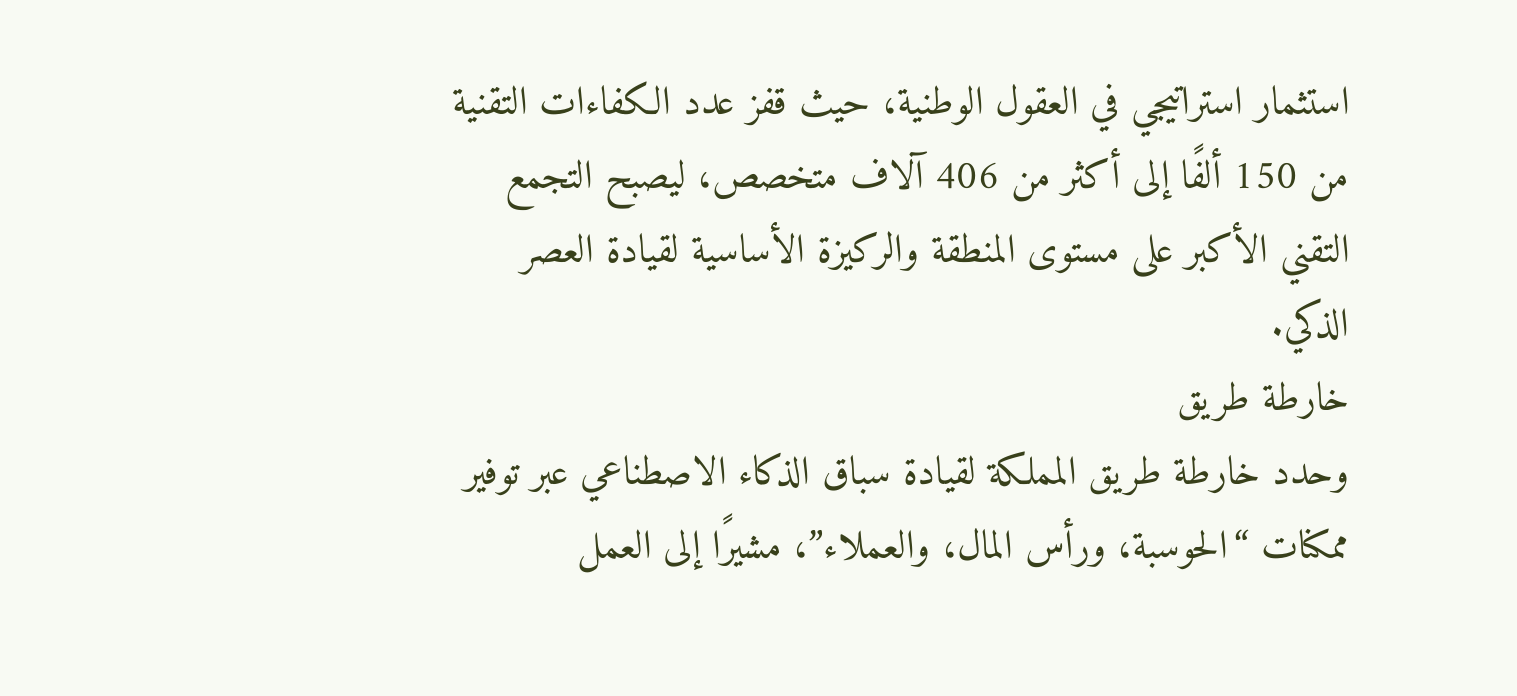استثمار استراتيجي في العقول الوطنية، حيث قفز عدد الكفاءات التقنية من 150 ألفًا إلى أكثر من 406 آلاف متخصص، ليصبح التجمع التقني الأكبر على مستوى المنطقة والركيزة الأساسية لقيادة العصر الذكي.
خارطة طريق
وحدد خارطة طريق المملكة لقيادة سباق الذكاء الاصطناعي عبر توفير ممكنات “الحوسبة، ورأس المال، والعملاء”، مشيرًا إلى العمل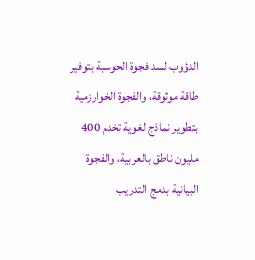الدؤوب لسد فجوة الحوسبة بتوفير طاقة موثوقة، والفجوة الخوارزمية بتطوير نماذج لغوية تخدم 400 مليون ناطق بالعربية، والفجوة البيانية بدمج التدريب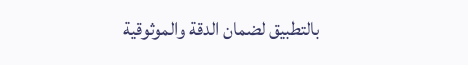بالتطبيق لضمان الدقة والموثوقية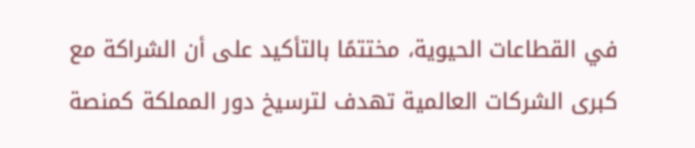في القطاعات الحيوية، مختتمًا بالتأكيد على أن الشراكة مع كبرى الشركات العالمية تهدف لترسيخ دور المملكة كمنصة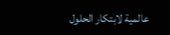عالمية لابتكار الحلول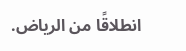انطلاقًا من الرياض.